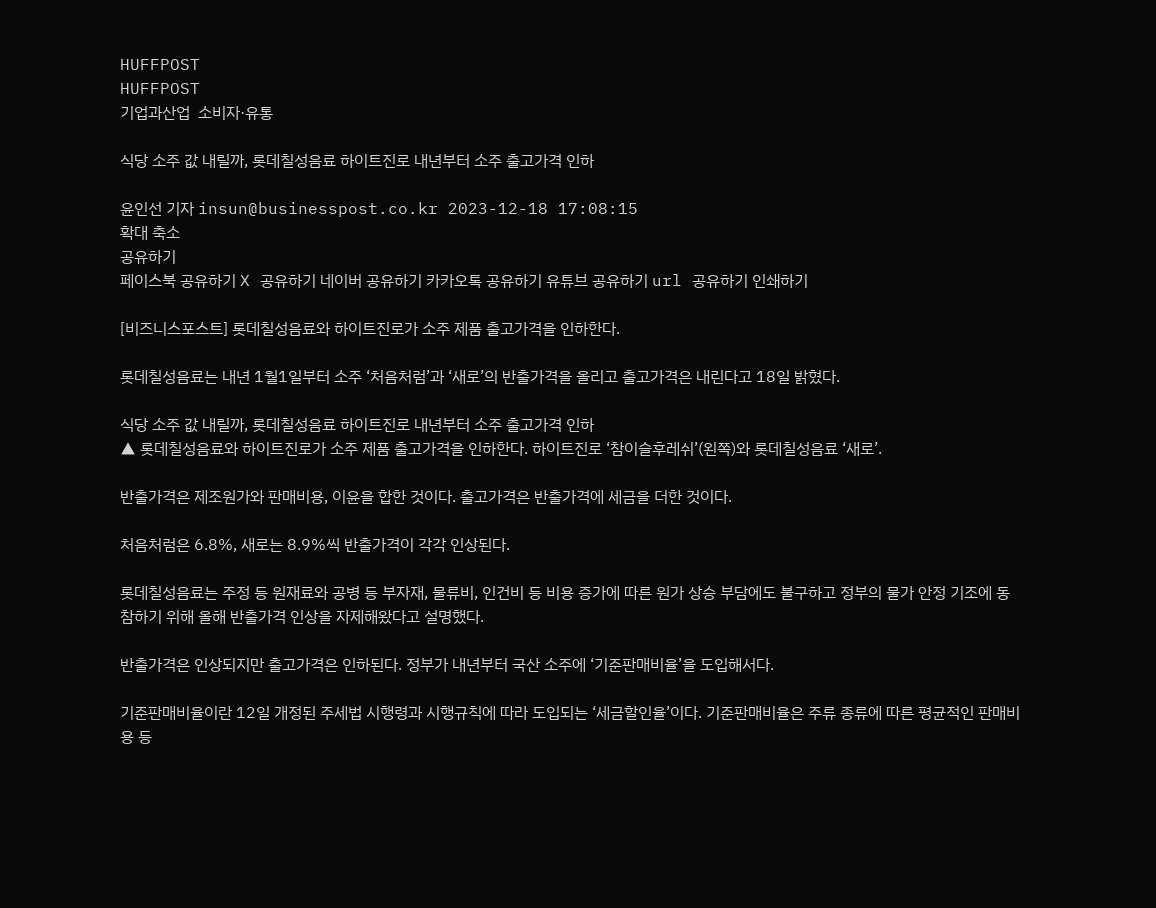HUFFPOST
HUFFPOST
기업과산업  소비자·유통

식당 소주 값 내릴까, 롯데칠성음료 하이트진로 내년부터 소주 출고가격 인하

윤인선 기자 insun@businesspost.co.kr 2023-12-18 17:08:15
확대 축소
공유하기
페이스북 공유하기 X 공유하기 네이버 공유하기 카카오톡 공유하기 유튜브 공유하기 url 공유하기 인쇄하기

[비즈니스포스트] 롯데칠성음료와 하이트진로가 소주 제품 출고가격을 인하한다.

롯데칠성음료는 내년 1월1일부터 소주 ‘처음처럼’과 ‘새로’의 반출가격을 올리고 출고가격은 내린다고 18일 밝혔다.

식당 소주 값 내릴까, 롯데칠성음료 하이트진로 내년부터 소주 출고가격 인하
▲ 롯데칠성음료와 하이트진로가 소주 제품 출고가격을 인하한다. 하이트진로 ‘참이슬후레쉬’(왼쪽)와 롯데칠성음료 ‘새로’.

반출가격은 제조원가와 판매비용, 이윤을 합한 것이다. 출고가격은 반출가격에 세금을 더한 것이다.

처음처럼은 6.8%, 새로는 8.9%씩 반출가격이 각각 인상된다.

롯데칠성음료는 주정 등 원재료와 공병 등 부자재, 물류비, 인건비 등 비용 증가에 따른 원가 상승 부담에도 불구하고 정부의 물가 안정 기조에 동참하기 위해 올해 반출가격 인상을 자제해왔다고 설명했다.

반출가격은 인상되지만 출고가격은 인하된다. 정부가 내년부터 국산 소주에 ‘기준판매비율’을 도입해서다.

기준판매비율이란 12일 개정된 주세법 시행령과 시행규칙에 따라 도입되는 ‘세금할인율’이다. 기준판매비율은 주류 종류에 따른 평균적인 판매비용 등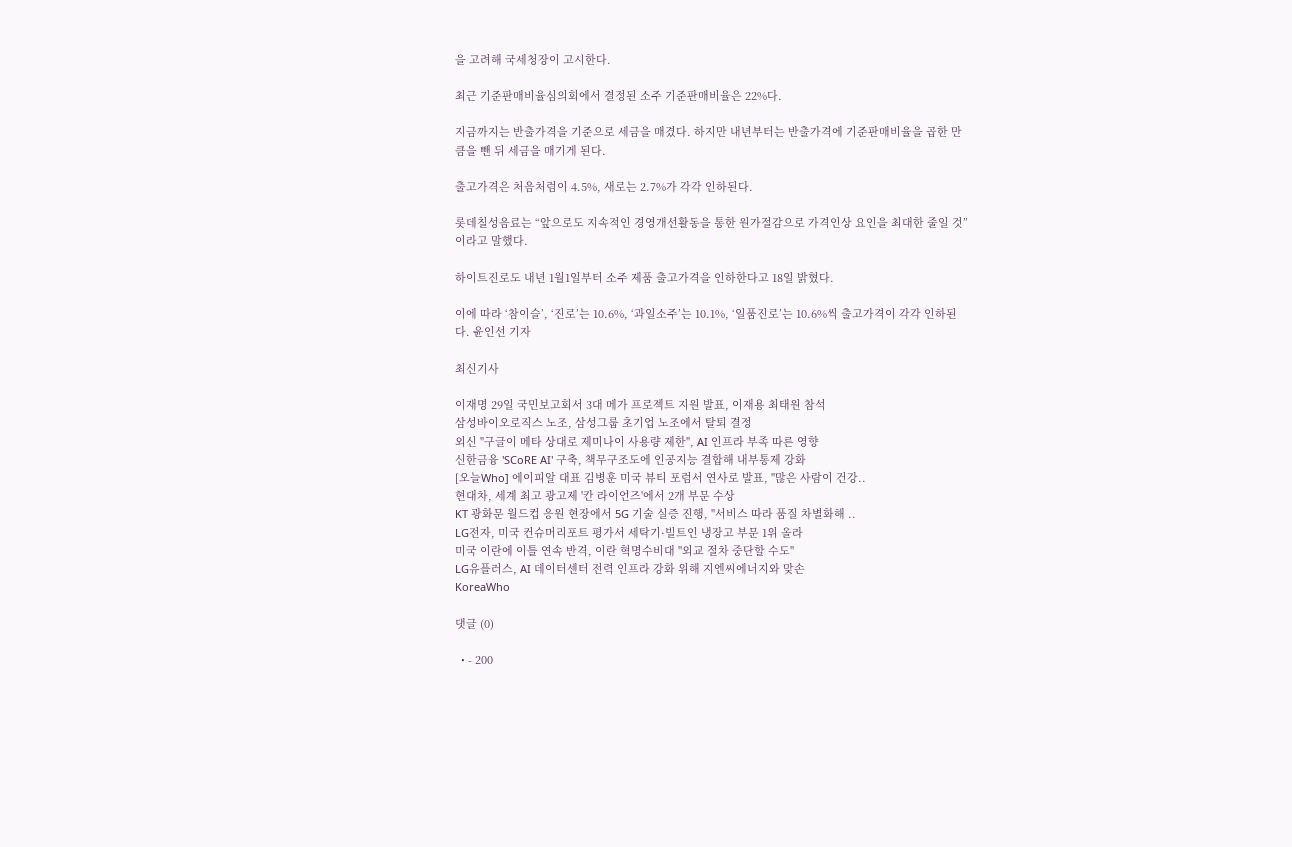을 고려해 국세청장이 고시한다.

최근 기준판매비율심의회에서 결정된 소주 기준판매비율은 22%다.

지금까지는 반출가격을 기준으로 세금을 매겼다. 하지만 내년부터는 반출가격에 기준판매비율을 곱한 만큼을 뺀 뒤 세금을 매기게 된다.

출고가격은 처음처럼이 4.5%, 새로는 2.7%가 각각 인하된다.

롯데칠성음료는 “앞으로도 지속적인 경영개선활동을 통한 원가절감으로 가격인상 요인을 최대한 줄일 것”이라고 말했다.

하이트진로도 내년 1월1일부터 소주 제품 출고가격을 인하한다고 18일 밝혔다.

이에 따라 ‘참이슬’, ‘진로’는 10.6%, ‘과일소주’는 10.1%, ‘일품진로’는 10.6%씩 출고가격이 각각 인하된다. 윤인선 기자

최신기사

이재명 29일 국민보고회서 3대 메가 프로젝트 지원 발표, 이재용 최태원 참석
삼성바이오로직스 노조, 삼성그룹 초기업 노조에서 탈퇴 결정
외신 "구글이 메타 상대로 제미나이 사용량 제한", AI 인프라 부족 따른 영향
신한금융 'SCoRE AI' 구축, 책무구조도에 인공지능 결합해 내부통제 강화
[오늘Who] 에이피알 대표 김병훈 미국 뷰티 포럼서 연사로 발표, "많은 사람이 건강..
현대차, 세계 최고 광고제 '칸 라이언즈'에서 2개 부문 수상
KT 광화문 월드컵 응원 현장에서 5G 기술 실증 진행, "서비스 따라 품질 차별화해 ..
LG전자, 미국 컨슈머리포트 평가서 세탁기·빌트인 냉장고 부문 1위 올라
미국 이란에 이틀 연속 반격, 이란 혁명수비대 "외교 절차 중단할 수도"
LG유플러스, AI 데이터센터 전력 인프라 강화 위해 지엔씨에너지와 맞손
KoreaWho

댓글 (0)

  • - 200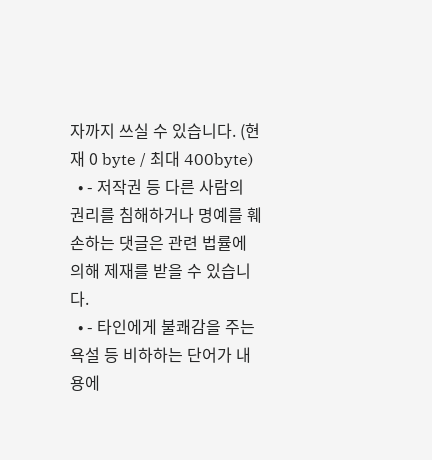자까지 쓰실 수 있습니다. (현재 0 byte / 최대 400byte)
  • - 저작권 등 다른 사람의 권리를 침해하거나 명예를 훼손하는 댓글은 관련 법률에 의해 제재를 받을 수 있습니다.
  • - 타인에게 불쾌감을 주는 욕설 등 비하하는 단어가 내용에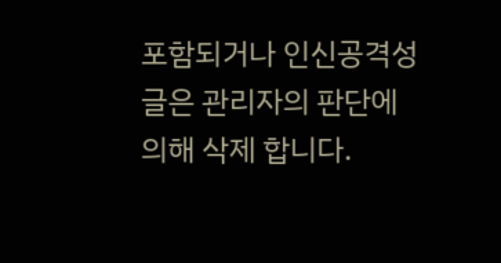포함되거나 인신공격성 글은 관리자의 판단에 의해 삭제 합니다.